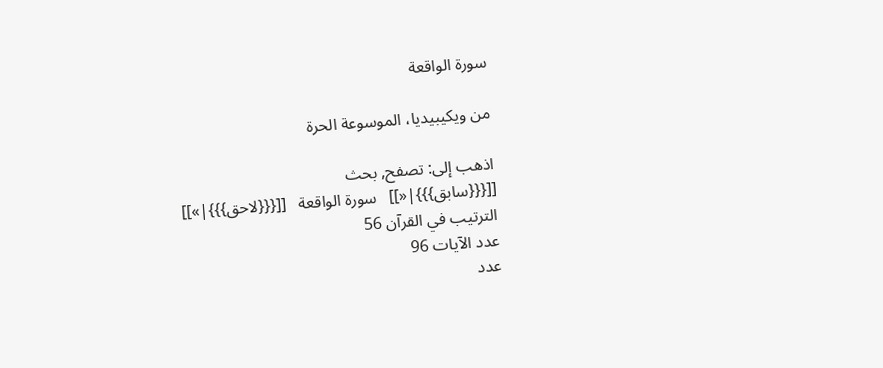سورة الواقعة

من ويكيبيديا، الموسوعة الحرة

اذهب إلى: تصفح, بحث
[[{{{سابق}}}|«]]   سورة الواقعة   [[{{{لاحق}}}|»]]
الترتيب في القرآن 56
عدد الآيات 96
عدد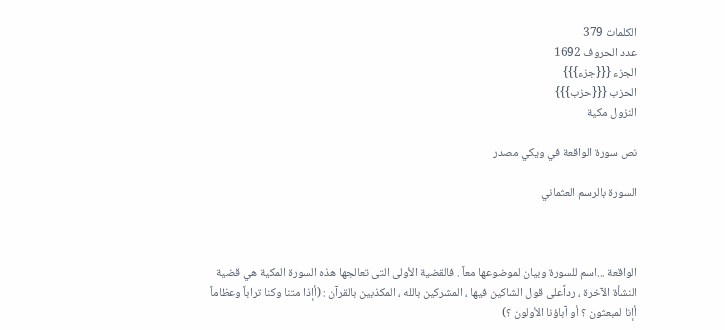الكلمات 379
عدد الحروف 1692
الجزء {{{جزء}}}
الحزب {{{حزب}}}
النزول مكية

نص سورة الواقعة في ويكي مصدر

السورة بالرسم العثماني



الواقعة ...اسم للسورة وبيان لموضوعها معاً . فالقضية الأولى التى تعالجها هذه السورة المكية هي قضية النشأة الآخرة ، رداًعلى قول الشاكين فيها ، المشركين بالله ، المكذبين بالقرآن : (أإذا متنا وكنا تراباً وعظاماً أإنا لمبعثون ؟ أو آباؤنا الأولون ؟)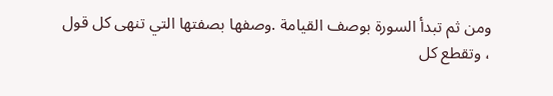ومن ثم تبدأ السورة بوصف القيامة .وصفها بصفتها التي تنهى كل قول ، وتقطع كل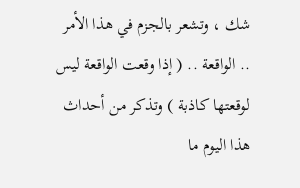شك ، وتشعر بالجزم في هذا الأمر .. الواقعة .. ( إذا وقعت الواقعة ليس لوقعتها كاذبة ) وتذكر من أحداث هذا اليوم ما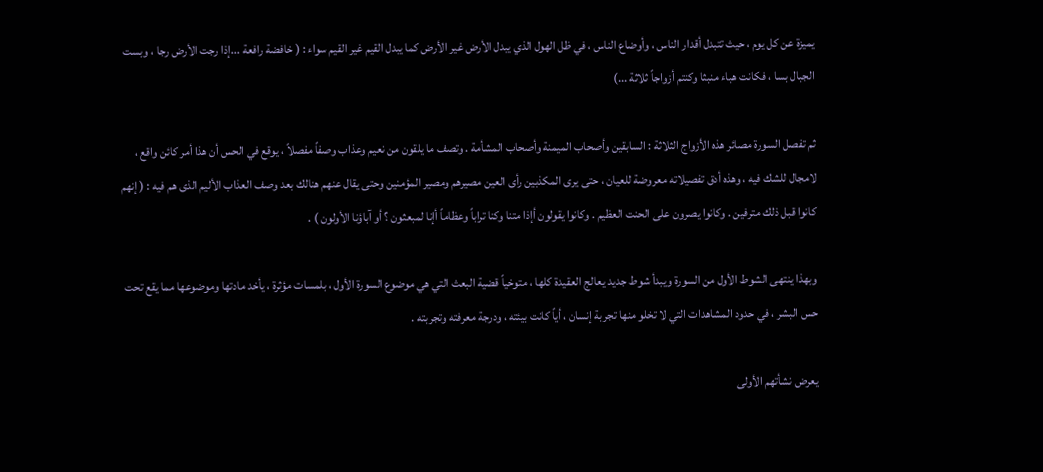يميزة عن كل يوم ، حيث تتبدل أقدار الناس ، وأوضاع الناس ، في ظل الهول الذي يبدل الأرض غير الأرض كما يبدل القيم غير القيم سواء : ( خافضة رافعة ...إذا رجت الأرض رجا ، وبست الجبال بسا ، فكانت هباء منبثا وكنتم أزواجاً ثلاثة ...)

ثم تفصل السورة مصائر هذه الأزواج الثلاثة : السابقين وأصحاب الميمنة وأصحاب المشأمة . وتصف ما يلقون من نعيم وعذاب وصفاً مفصلاً ، يوقع في الحس أن هذا أمر كائن واقع ، لامجال للشك فيه ، وهذه أدق تفصيلاته معروضة للعيان ، حتى يرى المكذبين رأى العين مصيرهم ومصير المؤمنين وحتى يقال عنهم هنالك بعد وصف العذاب الأليم الذى هم فيه : ( إنهم كانوا قبل ذلك مترفين . وكانوا يصرون على الحنت العظيم . وكانوا يقولون أإذا متنا وكنا تراباً وعظاماً أإنا لمبعثون ؟ أو آباؤنا الأولون ) .

وبهذا ينتهى الشوط الأول من السورة ويبدأ شوط جديد يعالج العقيدة كلها ، متوخياً قضية البعث التي هي موضوع السورة الأول ، بلمسات مؤثرة ، يأخد مادتها وموضوعها مما يقع تحت حس البشر ، في حدود المشاهدات التي لا تخلو منها تجربة إنسان ، أياً كانت بيئته ، ودرجة معرفته وتجربته .

يعرض نشأتهم الأولى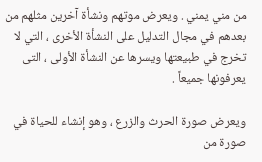من مني يمني . ويعرض موتهم ونشأة آخرين مثلهم من بعدهم في مجال التدليل على النشأة الأخرى ، التي لا تخرج في طبيعتها ويسرها عن النشأة الأولى ، التى يعرفونها جميعاً .

ويعرض صورة الحرث والزرع ، وهو إنشاء للحياة في صورة من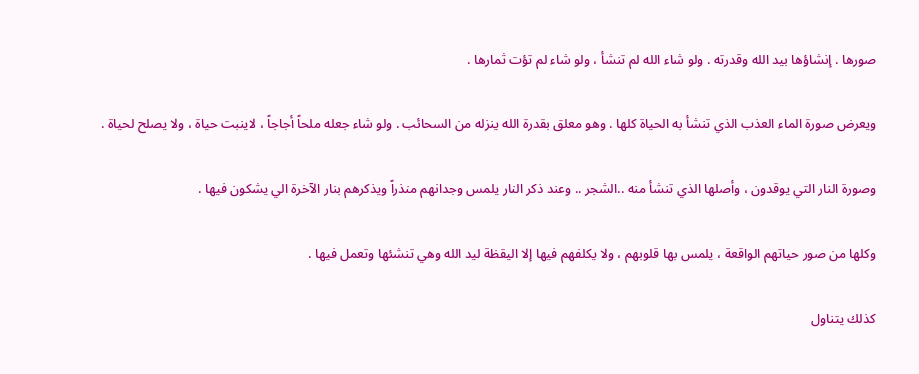صورها . إنشاؤها بيد الله وقدرته . ولو شاء الله لم تنشأ ، ولو شاء لم تؤت ثمارها .

ويعرض صورة الماء العذب الذي تنشأ به الحياة كلها . وهو معلق بقدرة الله ينزله من السحائب . ولو شاء جعله ملحاً أجاجاً ، لاينبت حياة ، ولا يصلح لحياة .

وصورة النار التي يوقدون ، وأصلها الذي تنشأ منه ..الشجر .. وعند ذكر النار يلمس وجدانهم منذراً ويذكرهم بنار الآخرة الي يشكون فيها .

وكلها من صور حياتهم الواقعة ، يلمس بها قلوبهم ، ولا يكلفهم فيها إلا اليقظة ليد الله وهي تنشئها وتعمل فيها .

كذلك يتناول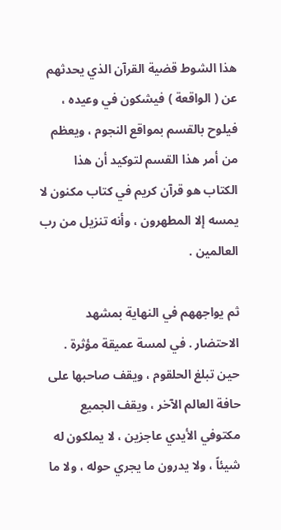هذا الشوط قضية القرآن الذي يحدثهم عن ( الواقعة ) فيشكون في وعيده ، فيلوح بالقسم بمواقع النجوم ، ويعظم من أمر هذا القسم لتوكيد أن هذا الكتاب هو قرآن كريم في كتاب مكنون لا يمسه إلا المطهرون ، وأنه تنزيل من رب العالمين .

ثم يواجههم في النهاية بمشهد الاحتضار . في لمسة عميقة مؤثرة . حين تبلغ الحلقوم ، ويقف صاحبها على حافة العالم الآخر ، ويقف الجميع مكتوفي الأيدي عاجزين ، لا يملكون له شيئاً ، ولا يدرون ما يجري حوله ، ولا ما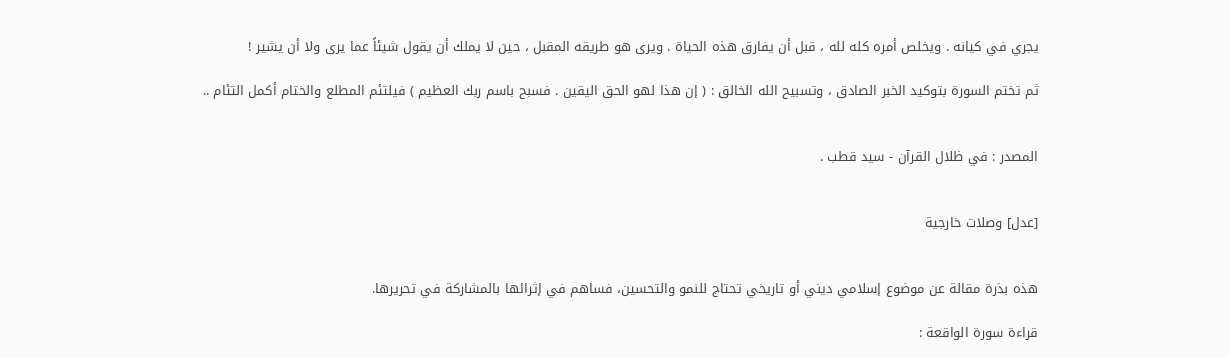يجري في كيانه . ويخلص أمره كله لله ، قبل أن يفارق هذه الحياة . ويرى هو طريقه المقبل ، حين لا يملك أن يقول شيئاً عما يرى ولا أن يشير !

ثم تختم السورة بتوكيد الخبر الصادق ، وتسبيح الله الخالق : ( إن هذا لهو الحق اليقين . فسبح باسم ربك العظيم ) فيلتئم المطلع والختام أكمل التئام ..


المصدر : في ظلال القرآن - سيد قطب .


[عدل] وصلات خارجية


هذه بذرة مقالة عن موضوع إسلامي ديني أو تاريخي تحتاج للنمو والتحسين، فساهم في إثرائها بالمشاركة في تحريرها.

قراءة سورة الواقعة :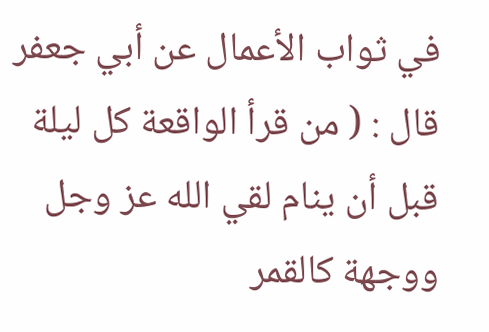في ثواب الأعمال عن أبي جعفر قال : ( من قرأ الواقعة كل ليلة قبل أن ينام لقي الله عز وجل ووجهة كالقمر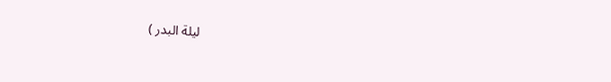ليلة البدر )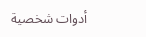أدوات شخصية